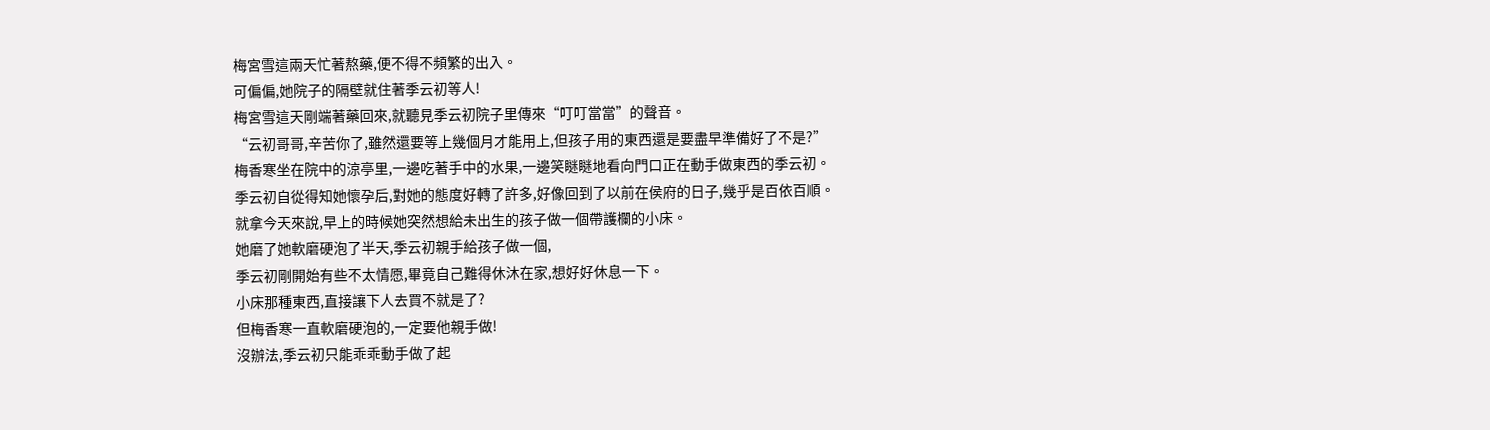梅宮雪這兩天忙著熬藥,便不得不頻繁的出入。
可偏偏,她院子的隔壁就住著季云初等人!
梅宮雪這天剛端著藥回來,就聽見季云初院子里傳來“叮叮當當”的聲音。
“云初哥哥,辛苦你了,雖然還要等上幾個月才能用上,但孩子用的東西還是要盡早準備好了不是?”
梅香寒坐在院中的涼亭里,一邊吃著手中的水果,一邊笑瞇瞇地看向門口正在動手做東西的季云初。
季云初自從得知她懷孕后,對她的態度好轉了許多,好像回到了以前在侯府的日子,幾乎是百依百順。
就拿今天來說,早上的時候她突然想給未出生的孩子做一個帶護欄的小床。
她磨了她軟磨硬泡了半天,季云初親手給孩子做一個,
季云初剛開始有些不太情愿,畢竟自己難得休沐在家,想好好休息一下。
小床那種東西,直接讓下人去買不就是了?
但梅香寒一直軟磨硬泡的,一定要他親手做!
沒辦法,季云初只能乖乖動手做了起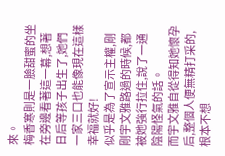來。
梅香寒則是一臉甜蜜的坐在旁邊看著這一幕,想著日后等孩子出生了,她們一家三口也能像現在這樣幸福就好!
似乎是為了宣示主權,剛剛宇文雅路過的時候,都被她強行拉住,說了一通陰陽怪氣的話。
而宇文雅自從得知她懷孕后,整個人便無精打采的,根本不想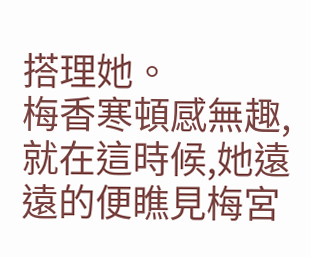搭理她。
梅香寒頓感無趣,就在這時候,她遠遠的便瞧見梅宮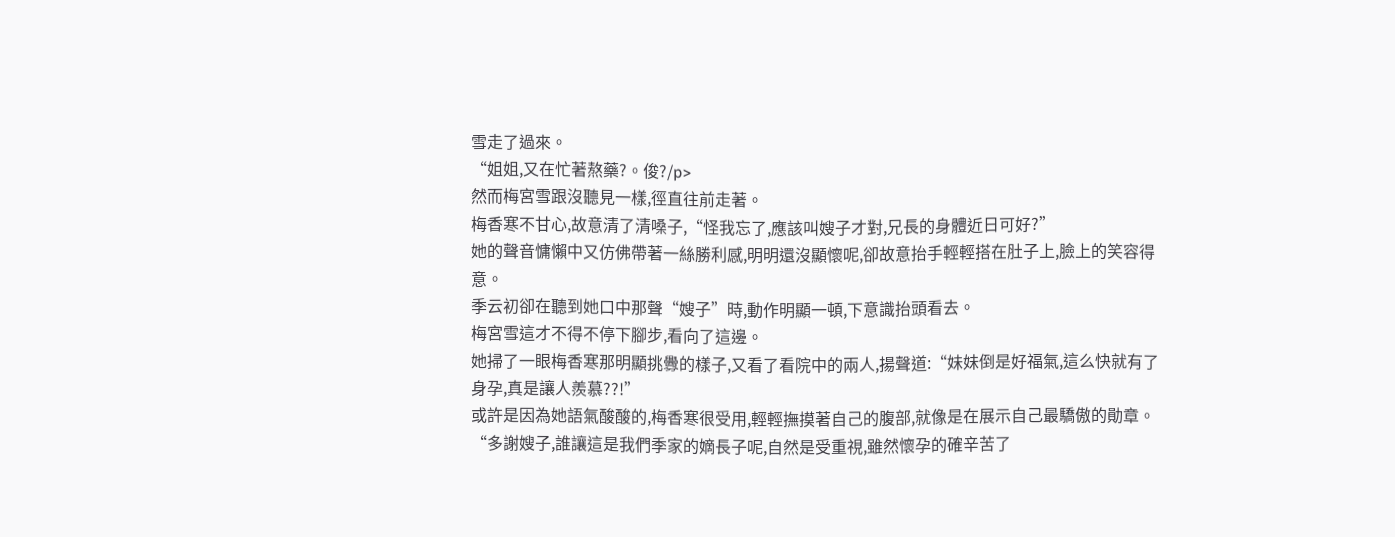雪走了過來。
“姐姐,又在忙著熬藥?。俊?/p>
然而梅宮雪跟沒聽見一樣,徑直往前走著。
梅香寒不甘心,故意清了清嗓子,“怪我忘了,應該叫嫂子才對,兄長的身體近日可好?”
她的聲音慵懶中又仿佛帶著一絲勝利感,明明還沒顯懷呢,卻故意抬手輕輕搭在肚子上,臉上的笑容得意。
季云初卻在聽到她口中那聲“嫂子”時,動作明顯一頓,下意識抬頭看去。
梅宮雪這才不得不停下腳步,看向了這邊。
她掃了一眼梅香寒那明顯挑釁的樣子,又看了看院中的兩人,揚聲道:“妹妹倒是好福氣,這么快就有了身孕,真是讓人羨慕??!”
或許是因為她語氣酸酸的,梅香寒很受用,輕輕撫摸著自己的腹部,就像是在展示自己最驕傲的勛章。
“多謝嫂子,誰讓這是我們季家的嫡長子呢,自然是受重視,雖然懷孕的確辛苦了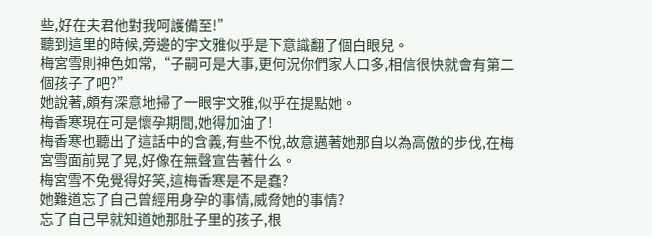些,好在夫君他對我呵護備至!”
聽到這里的時候,旁邊的宇文雅似乎是下意識翻了個白眼兒。
梅宮雪則神色如常,“子嗣可是大事,更何況你們家人口多,相信很快就會有第二個孩子了吧?”
她說著,頗有深意地掃了一眼宇文雅,似乎在提點她。
梅香寒現在可是懷孕期間,她得加油了!
梅香寒也聽出了這話中的含義,有些不悅,故意邁著她那自以為高傲的步伐,在梅宮雪面前晃了晃,好像在無聲宣告著什么。
梅宮雪不免覺得好笑,這梅香寒是不是蠢?
她難道忘了自己曾經用身孕的事情,威脅她的事情?
忘了自己早就知道她那肚子里的孩子,根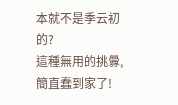本就不是季云初的?
這種無用的挑釁,簡直蠢到家了!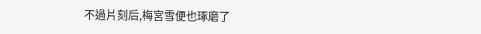不過片刻后,梅宮雪便也琢磨了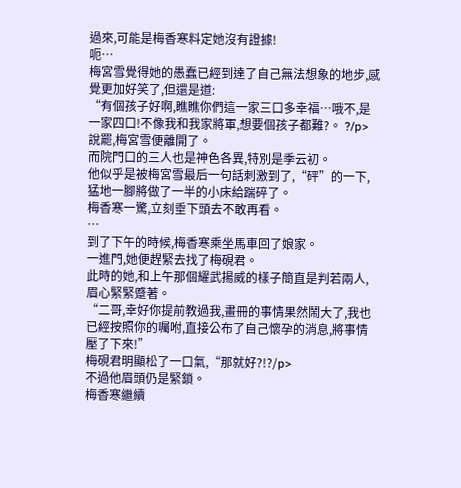過來,可能是梅香寒料定她沒有證據!
呃…
梅宮雪覺得她的愚蠢已經到達了自己無法想象的地步,感覺更加好笑了,但還是道:
“有個孩子好啊,瞧瞧你們這一家三口多幸福…哦不,是一家四口!不像我和我家將軍,想要個孩子都難?。 ?/p>
說罷,梅宮雪便離開了。
而院門口的三人也是神色各異,特別是季云初。
他似乎是被梅宮雪最后一句話刺激到了,“砰”的一下,猛地一腳將做了一半的小床給踹碎了。
梅香寒一驚,立刻垂下頭去不敢再看。
…
到了下午的時候,梅香寒乘坐馬車回了娘家。
一進門,她便趕緊去找了梅硯君。
此時的她,和上午那個耀武揚威的樣子簡直是判若兩人,眉心緊緊蹙著。
“二哥,幸好你提前教過我,畫冊的事情果然鬧大了,我也已經按照你的囑咐,直接公布了自己懷孕的消息,將事情壓了下來!”
梅硯君明顯松了一口氣,“那就好?!?/p>
不過他眉頭仍是緊鎖。
梅香寒繼續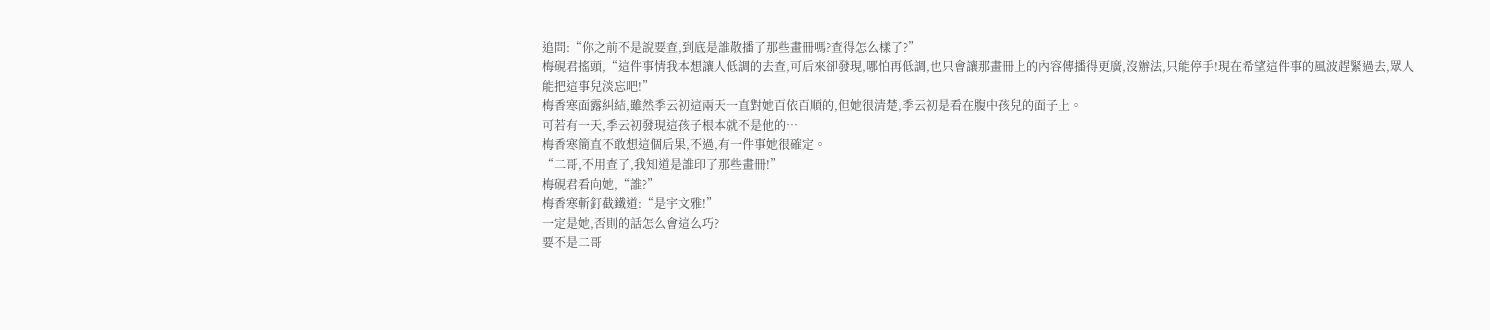追問:“你之前不是說要查,到底是誰散播了那些畫冊嗎?查得怎么樣了?”
梅硯君搖頭,“這件事情我本想讓人低調的去查,可后來卻發現,哪怕再低調,也只會讓那畫冊上的內容傳播得更廣,沒辦法,只能停手!現在希望這件事的風波趕緊過去,眾人能把這事兒淡忘吧!”
梅香寒面露糾結,雖然季云初這兩天一直對她百依百順的,但她很清楚,季云初是看在腹中孩兒的面子上。
可若有一天,季云初發現這孩子根本就不是他的…
梅香寒簡直不敢想這個后果,不過,有一件事她很確定。
“二哥,不用查了,我知道是誰印了那些畫冊!”
梅硯君看向她,“誰?”
梅香寒斬釘截鐵道:“是宇文雅!”
一定是她,否則的話怎么會這么巧?
要不是二哥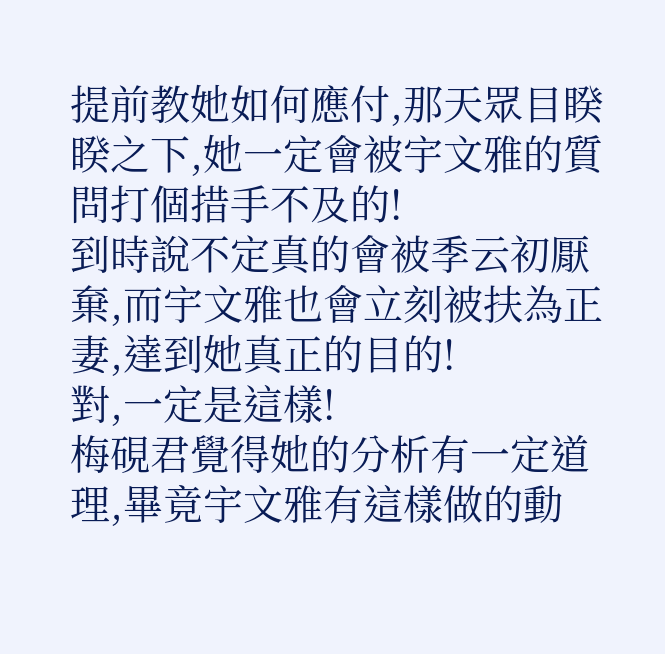提前教她如何應付,那天眾目睽睽之下,她一定會被宇文雅的質問打個措手不及的!
到時說不定真的會被季云初厭棄,而宇文雅也會立刻被扶為正妻,達到她真正的目的!
對,一定是這樣!
梅硯君覺得她的分析有一定道理,畢竟宇文雅有這樣做的動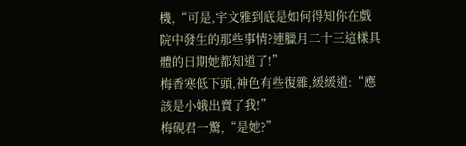機,“可是,宇文雅到底是如何得知你在戲院中發生的那些事情?連臘月二十三這樣具體的日期她都知道了!”
梅香寒低下頭,神色有些復雜,緩緩道:“應該是小娥出賣了我!”
梅硯君一驚,“是她?”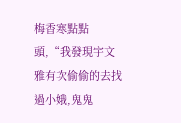梅香寒點點頭,“我發現宇文雅有次偷偷的去找過小娥,鬼鬼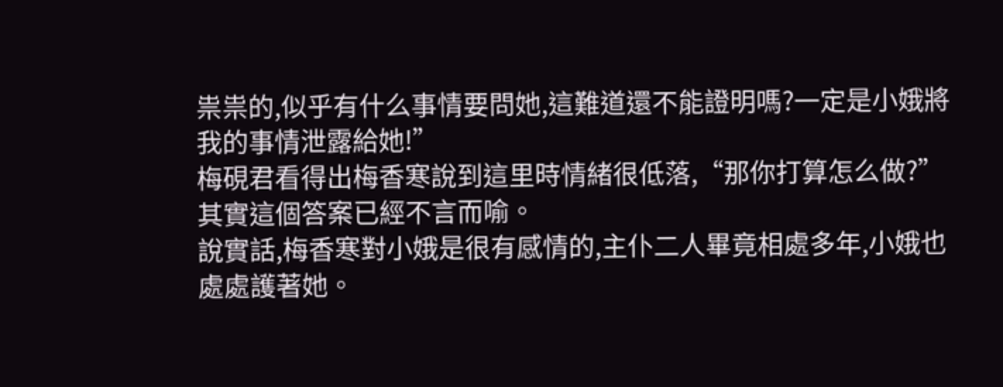祟祟的,似乎有什么事情要問她,這難道還不能證明嗎?一定是小娥將我的事情泄露給她!”
梅硯君看得出梅香寒說到這里時情緒很低落,“那你打算怎么做?”
其實這個答案已經不言而喻。
說實話,梅香寒對小娥是很有感情的,主仆二人畢竟相處多年,小娥也處處護著她。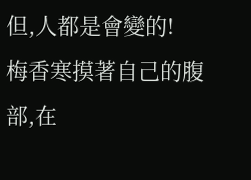但,人都是會變的!
梅香寒摸著自己的腹部,在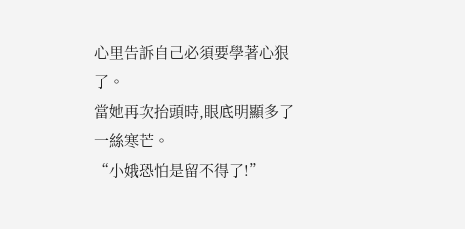心里告訴自己必須要學著心狠了。
當她再次抬頭時,眼底明顯多了一絲寒芒。
“小娥恐怕是留不得了!”